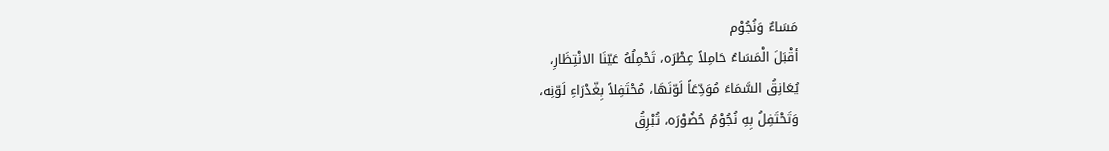مَسَاءٌ وَنُجُوْم
أقْبَلَ الْمَسَاءُ حَامِلاً عِطْرَه، تَحْمِلُهُ عَيّنَا الانْتِظَارِ،
يُعَانِقُ السَّمَاءَ مُوَدِّعَاً لَوّنَهَا، مُحْتَفِلاً بِغّدْرَاءِ لَوّنِه،
وَتَحْتَفِلُ بِهِ نُجُوْمُ حُضُوْرَه، تُبْرِقُ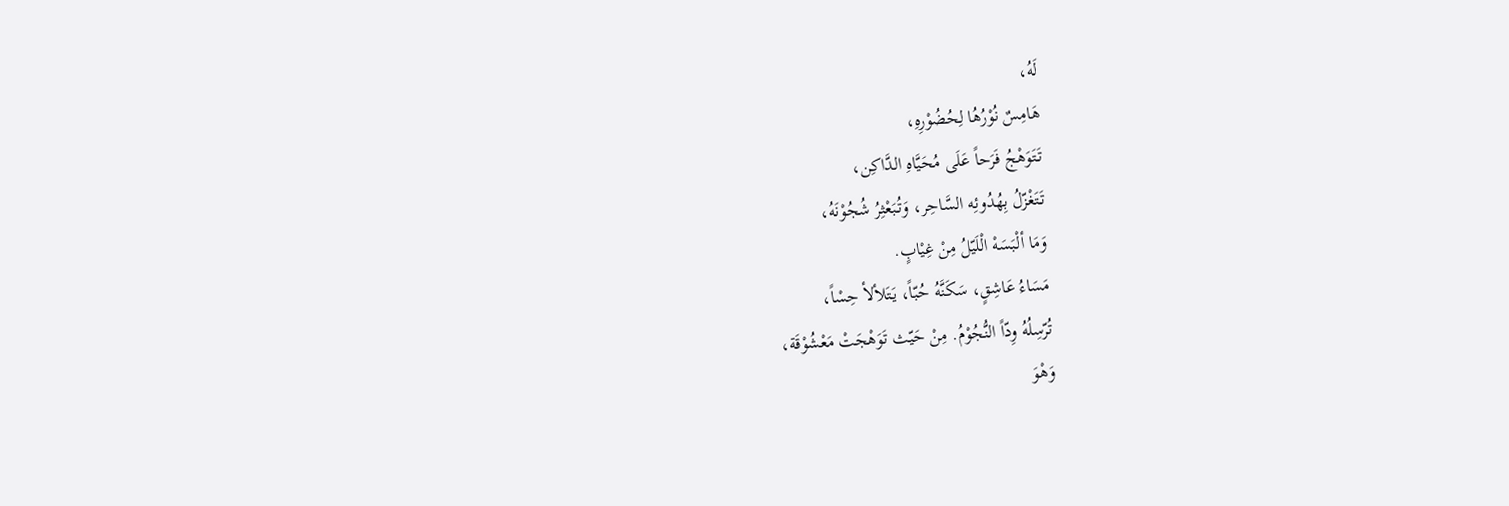لَهُ،
هَامِسٌ نُوْرُهُا لِحُضُوْرِهِ،
تَتَوَهْجُ فَرَحاً عَلَى مُحَيَّاهِ الدَّاكِن،
تَتَغْزّلُ بِهُدُوئِه السَّاحِر، وَتُبَعْثِرُ شُجُوْنَهُ،
وَمَا ألْبَسَهْ الْلَيّلُ مِنْ غِيْابٍ.
مَسَاءُ عَاشِقٍ، سَكَنَّهُ حُبّاً، يَتَلألأ حِسْاً،
تُرّسِلُهُ وِدّاً النُّجُوْمُ. مِنْ حَيّث تَوَهْجَتْ مَعْشُوْقَة،
وَهْوَ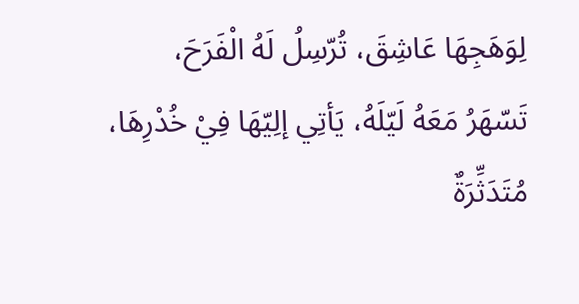لِوَهَجِهَا عَاشِقَ، تُرّسِلُ لَهُ الْفَرَحَ،
تَسّهَرُ مَعَهُ لَيّلَهُ، يَأتِي إلِيّهَا فِيْ خُدْرِهَا،
مُتَدَثِّرَةٌ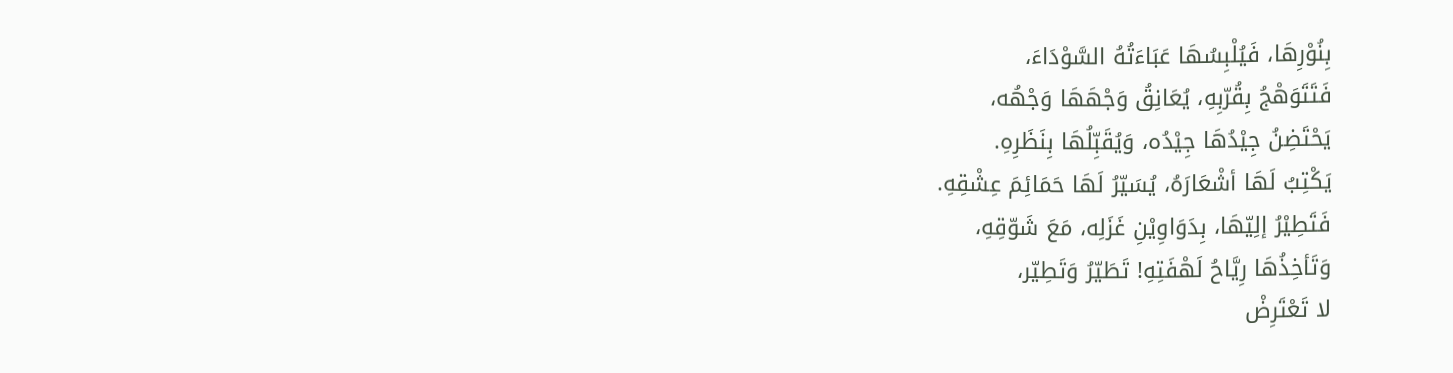بِنُوْرِهَا، فَيُلْبِسُهَا عَبَاءَتُهُ السَّوْدَاءَ،
فَتَتَوَهْجُ بِقُرّبِهِ، يُعَانِقُ وَجْهَهَا وَجْهُه،
يَحْتَضِنُ جِيْدُهَا جِيْدُه، وَيُقَبِّلُهَا بِنَظَرِهِ.
يَكْتِبُ لَهَا أشْعَارَهُ، يُسَيّرُ لَهَا حَمَائِمَ عِشْقِهِ.
فَتَطِيْرُ إلِيّهَا، بِدَوَاوِيْنِ غَزَلِه، مَعَ شَوّقِهِ،
وَتَأخِذُهَا رِيَّاحُ لَهْفَتِهِ! تَطَيّرُ وَتَطِيّر،
لا تَعْتَرِضْ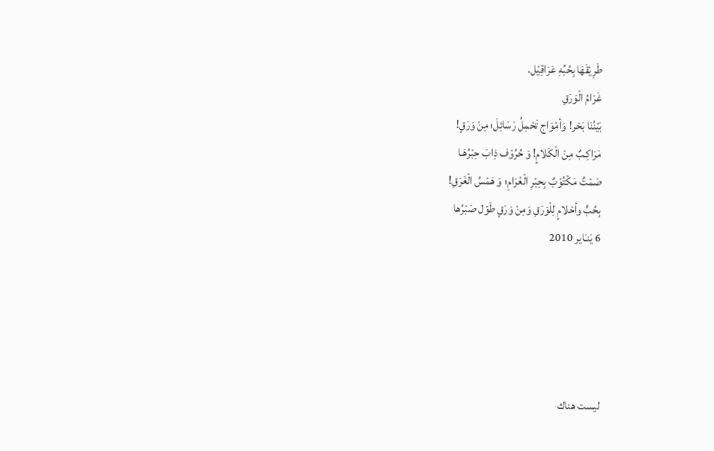طَرِيْقَهَا بِحُبِّهِ عَرَاقِيْل.
غَرَامُ الْوَرَقِ
بَيّنُنَا بَحْر! وَأمْوَاج تَحْمِلُ رَسَائِلَ؛ مِنْ وَرَقٍ!
مَرَاكِـبٌ مِنْ الْكَلامٍ! وَ حُرُوْف ذِابَ حِبْرُهَـا
صَمْتٌ مَكْتُوْبٌ بِحِبْرِ الْغَرَامِ؛ وَ هَمْسُ الْغَرَقِ!
بِحُبٍّ وأحْلامٍ لِلْوَرَقِ وَمِنْ وَرَقٍ طَوّل صَبْرُها
6 يَنـَاير 2010





ليست هناك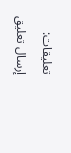تعليقات:
إرسال تعليق